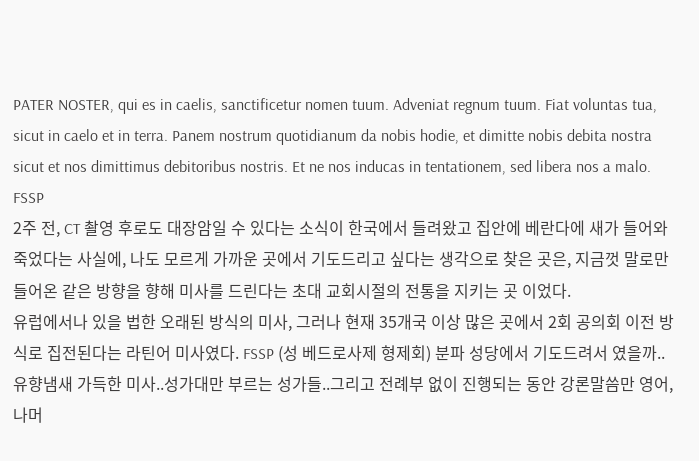PATER NOSTER, qui es in caelis, sanctificetur nomen tuum. Adveniat regnum tuum. Fiat voluntas tua, sicut in caelo et in terra. Panem nostrum quotidianum da nobis hodie, et dimitte nobis debita nostra sicut et nos dimittimus debitoribus nostris. Et ne nos inducas in tentationem, sed libera nos a malo.
FSSP
2주 전, CT 촬영 후로도 대장암일 수 있다는 소식이 한국에서 들려왔고 집안에 베란다에 새가 들어와 죽었다는 사실에, 나도 모르게 가까운 곳에서 기도드리고 싶다는 생각으로 찾은 곳은, 지금껏 말로만 들어온 같은 방향을 향해 미사를 드린다는 초대 교회시절의 전통을 지키는 곳 이었다.
유럽에서나 있을 법한 오래된 방식의 미사, 그러나 현재 35개국 이상 많은 곳에서 2회 공의회 이전 방식로 집전된다는 라틴어 미사였다. FSSP (성 베드로사제 형제회) 분파 성당에서 기도드려서 였을까..유향냄새 가득한 미사..성가대만 부르는 성가들..그리고 전례부 없이 진행되는 동안 강론말씀만 영어, 나머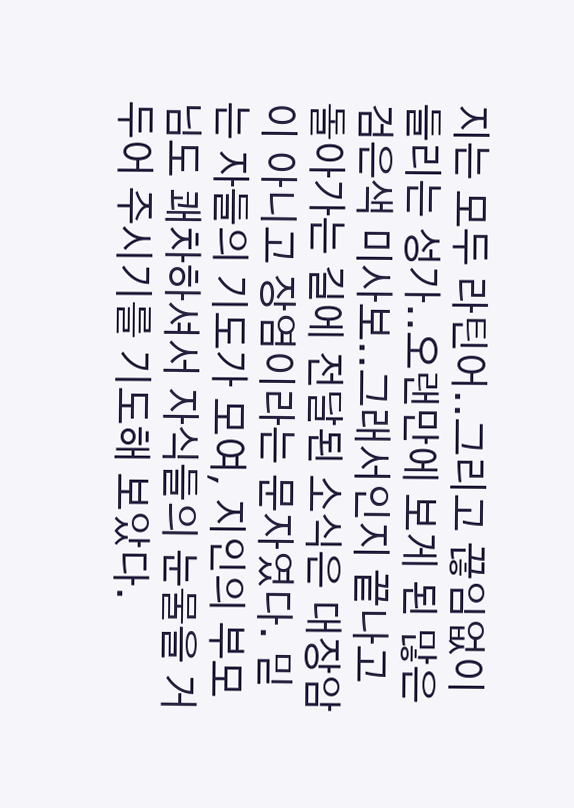지는 모두 라틴어..그리고 끊임없이 들리는 성가..오랜만에 보게 된 많은 검은색 미사보..그래서인지 끝나고 돌아가는 길에 전달된 소식은 대장암이 아니고 장염이라는 문자였다. 믿는 자들의 기도가 모여, 지인의 부모님도 쾌차하셔서 자식들의 눈물을 거두어 주시기를 기도해 보았다.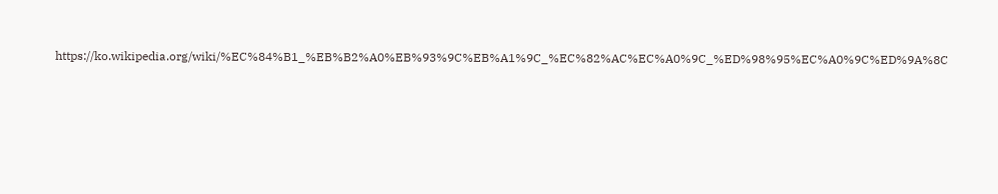https://ko.wikipedia.org/wiki/%EC%84%B1_%EB%B2%A0%EB%93%9C%EB%A1%9C_%EC%82%AC%EC%A0%9C_%ED%98%95%EC%A0%9C%ED%9A%8C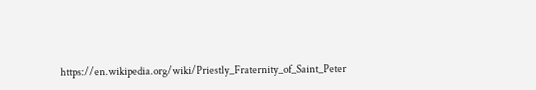https://en.wikipedia.org/wiki/Priestly_Fraternity_of_Saint_Peter